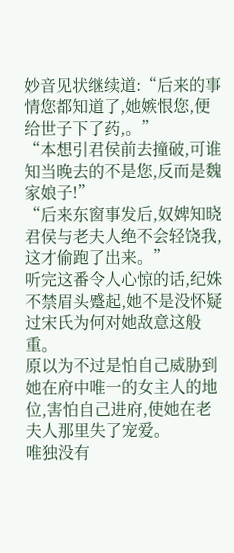妙音见状继续道:“后来的事情您都知道了,她嫉恨您,便给世子下了药,。”
“本想引君侯前去撞破,可谁知当晚去的不是您,反而是魏家娘子!”
“后来东窗事发后,奴婢知晓君侯与老夫人绝不会轻饶我,这才偷跑了出来。”
听完这番令人心惊的话,纪姝不禁眉头蹙起,她不是没怀疑过宋氏为何对她敌意这般重。
原以为不过是怕自己威胁到她在府中唯一的女主人的地位,害怕自己进府,使她在老夫人那里失了宠爱。
唯独没有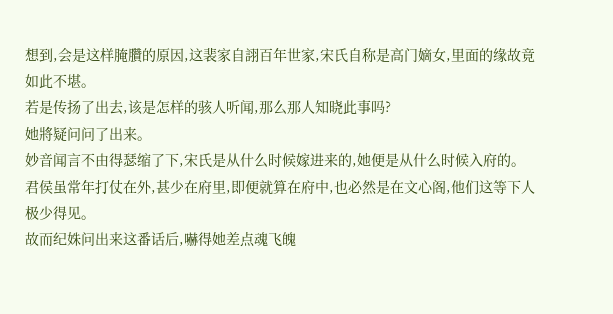想到,会是这样腌臢的原因,这裴家自詡百年世家,宋氏自称是高门嫡女,里面的缘故竟如此不堪。
若是传扬了出去,该是怎样的骇人听闻,那么那人知晓此事吗?
她將疑问问了出来。
妙音闻言不由得瑟缩了下,宋氏是从什么时候嫁进来的,她便是从什么时候入府的。
君侯虽常年打仗在外,甚少在府里,即便就算在府中,也必然是在文心阁,他们这等下人极少得见。
故而纪姝问出来这番话后,嚇得她差点魂飞魄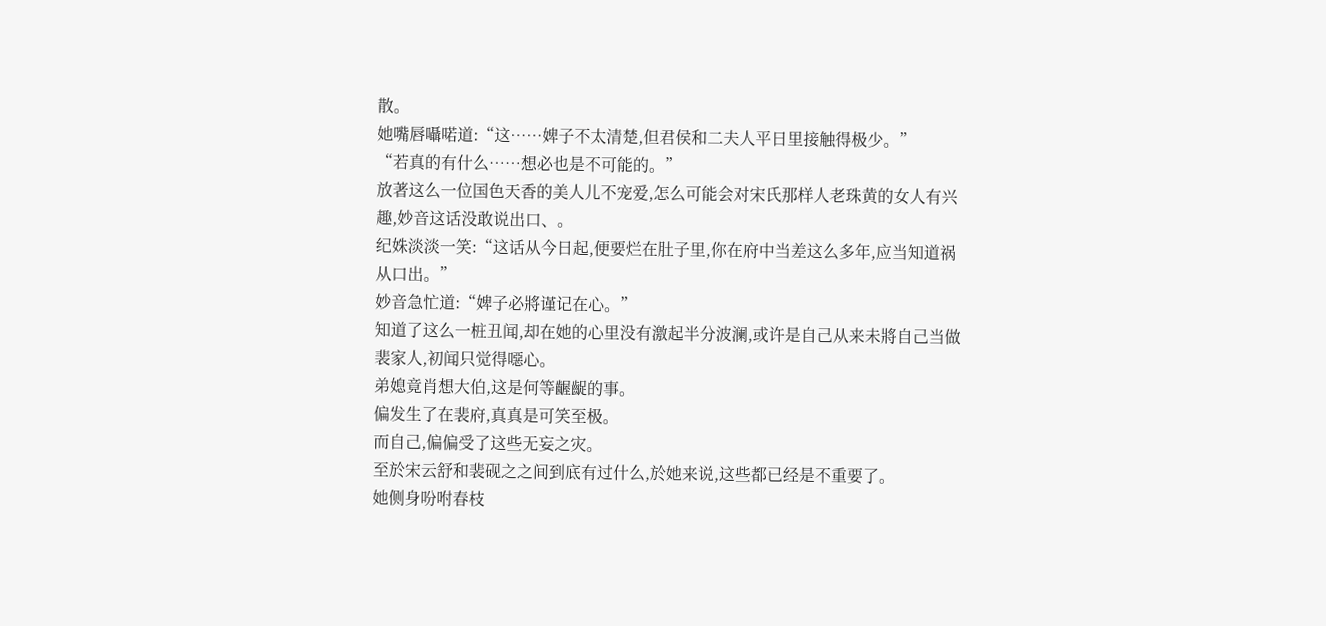散。
她嘴唇囁喏道:“这……婢子不太清楚,但君侯和二夫人平日里接触得极少。”
“若真的有什么……想必也是不可能的。”
放著这么一位国色天香的美人儿不宠爱,怎么可能会对宋氏那样人老珠黄的女人有兴趣,妙音这话没敢说出口、。
纪姝淡淡一笑:“这话从今日起,便要烂在肚子里,你在府中当差这么多年,应当知道祸从口出。”
妙音急忙道:“婢子必將谨记在心。”
知道了这么一桩丑闻,却在她的心里没有激起半分波澜,或许是自己从来未將自己当做裴家人,初闻只觉得噁心。
弟媳竟肖想大伯,这是何等齷齪的事。
偏发生了在裴府,真真是可笑至极。
而自己,偏偏受了这些无妄之灾。
至於宋云舒和裴砚之之间到底有过什么,於她来说,这些都已经是不重要了。
她侧身吩咐春枝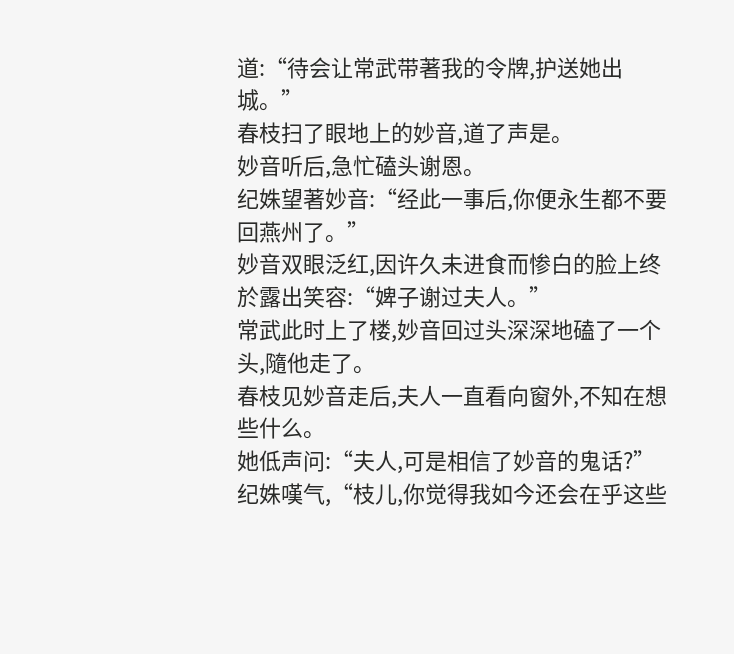道:“待会让常武带著我的令牌,护送她出城。”
春枝扫了眼地上的妙音,道了声是。
妙音听后,急忙磕头谢恩。
纪姝望著妙音:“经此一事后,你便永生都不要回燕州了。”
妙音双眼泛红,因许久未进食而惨白的脸上终於露出笑容:“婢子谢过夫人。”
常武此时上了楼,妙音回过头深深地磕了一个头,隨他走了。
春枝见妙音走后,夫人一直看向窗外,不知在想些什么。
她低声问:“夫人,可是相信了妙音的鬼话?”
纪姝嘆气,“枝儿,你觉得我如今还会在乎这些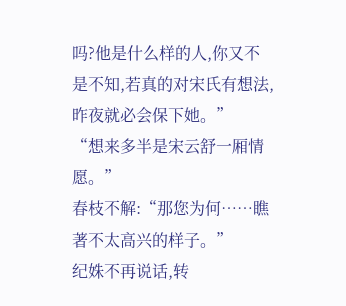吗?他是什么样的人,你又不是不知,若真的对宋氏有想法,昨夜就必会保下她。”
“想来多半是宋云舒一厢情愿。”
春枝不解:“那您为何……瞧著不太高兴的样子。”
纪姝不再说话,转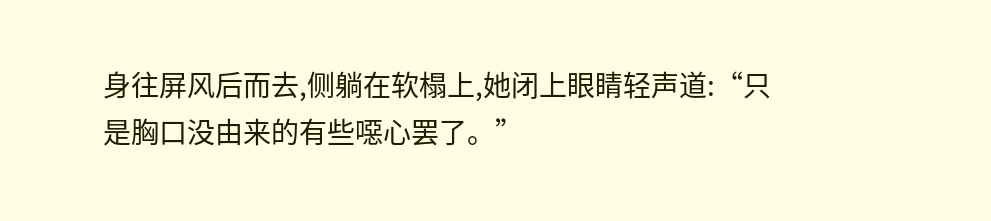身往屏风后而去,侧躺在软榻上,她闭上眼睛轻声道:“只是胸口没由来的有些噁心罢了。”